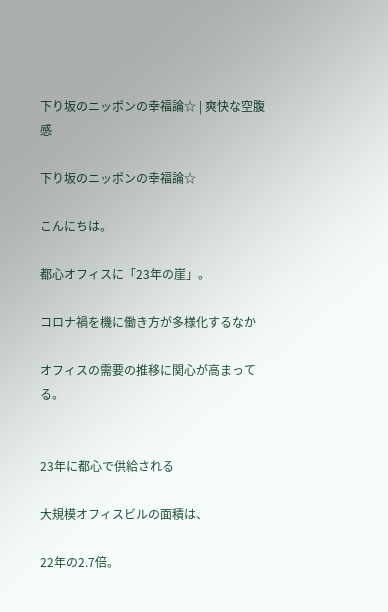下り坂のニッポンの幸福論☆ | 爽快な空腹感

下り坂のニッポンの幸福論☆

こんにちは。

都心オフィスに「23年の崖」。

コロナ禍を機に働き方が多様化するなか

オフィスの需要の推移に関心が高まってる。


23年に都心で供給される

大規模オフィスビルの面積は、

22年の2.7倍。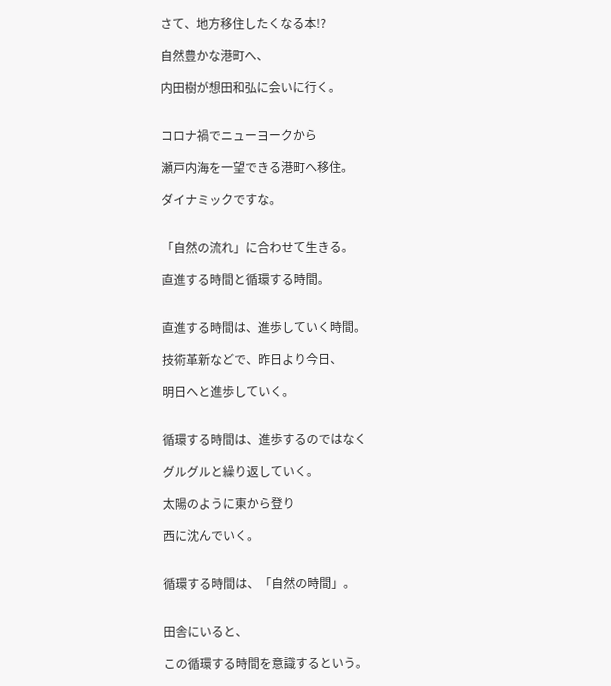さて、地方移住したくなる本!?

自然豊かな港町へ、

内田樹が想田和弘に会いに行く。


コロナ禍でニューヨークから

瀬戸内海を一望できる港町へ移住。

ダイナミックですな。


「自然の流れ」に合わせて生きる。

直進する時間と循環する時間。


直進する時間は、進歩していく時間。

技術革新などで、昨日より今日、

明日へと進歩していく。


循環する時間は、進歩するのではなく

グルグルと繰り返していく。

太陽のように東から登り

西に沈んでいく。


循環する時間は、「自然の時間」。


田舎にいると、

この循環する時間を意識するという。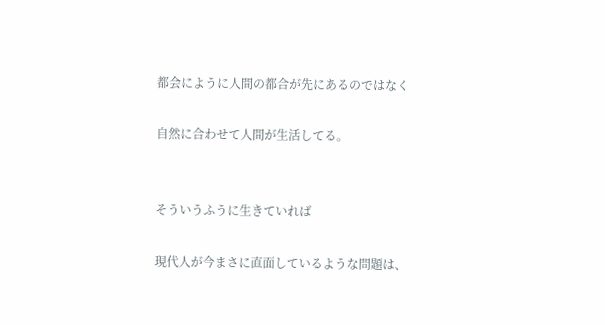都会にように人間の都合が先にあるのではなく

自然に合わせて人間が生活してる。


そういうふうに生きていれば

現代人が今まさに直面しているような問題は、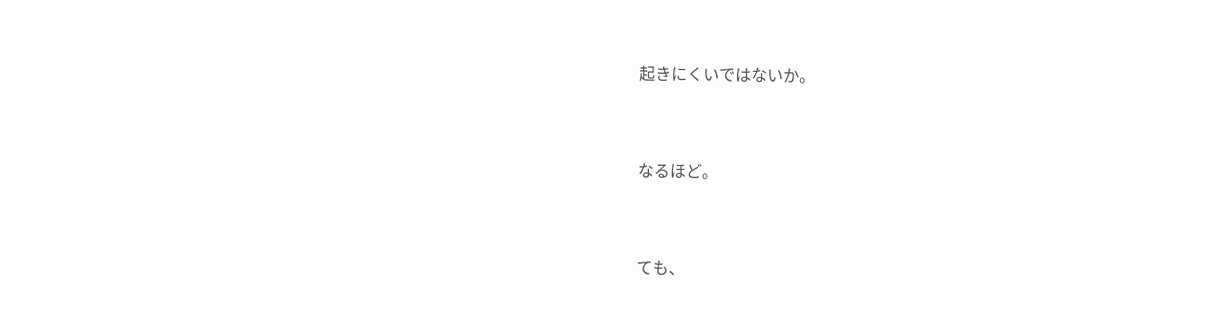起きにくいではないか。


なるほど。


ても、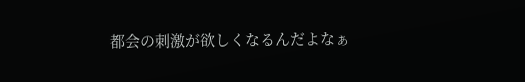都会の刺激が欲しくなるんだよなぁ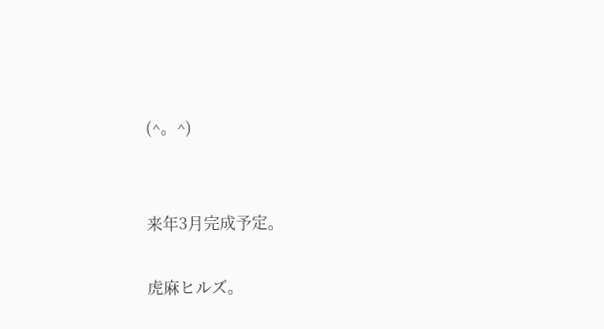(^。^)


来年3月完成予定。

虎麻ヒルズ。